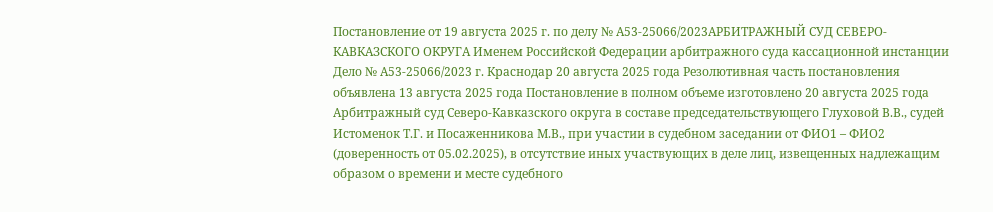Постановление от 19 августа 2025 г. по делу № А53-25066/2023АРБИТРАЖНЫЙ СУД СЕВЕРО-КАВКАЗСКОГО ОКРУГА Именем Российской Федерации арбитражного суда кассационной инстанции Дело № А53-25066/2023 г. Краснодар 20 августа 2025 года Резолютивная часть постановления объявлена 13 августа 2025 года Постановление в полном объеме изготовлено 20 августа 2025 года Арбитражный суд Северо-Кавказского округа в составе председательствующего Глуховой В.В., судей Истоменок Т.Г. и Посаженникова М.В., при участии в судебном заседании от ФИО1 – ФИО2 (доверенность от 05.02.2025), в отсутствие иных участвующих в деле лиц, извещенных надлежащим образом о времени и месте судебного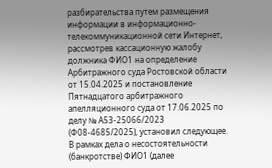разбирательства путем размещения информации в информационно-телекоммуникационной сети Интернет, рассмотрев кассационную жалобу должника ФИО1 на определение Арбитражного суда Ростовской области от 15.04.2025 и постановление Пятнадцатого арбитражного апелляционного суда от 17.06.2025 по делу № А53-25066/2023 (Ф08-4685/2025), установил следующее. В рамках дела о несостоятельности (банкротстве) ФИО1 (далее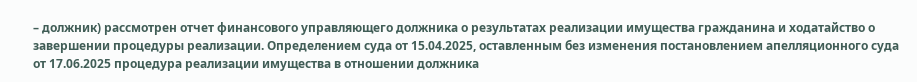– должник) рассмотрен отчет финансового управляющего должника о результатах реализации имущества гражданина и ходатайство о завершении процедуры реализации. Определением суда от 15.04.2025, оставленным без изменения постановлением апелляционного суда от 17.06.2025 процедура реализации имущества в отношении должника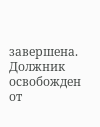завершена. Должник освобожден от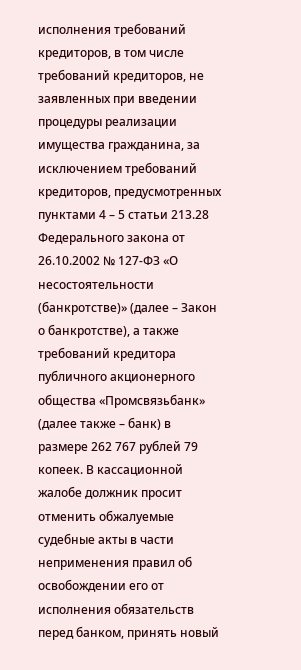исполнения требований кредиторов, в том числе требований кредиторов, не заявленных при введении процедуры реализации имущества гражданина, за исключением требований кредиторов, предусмотренных пунктами 4 – 5 статьи 213.28 Федерального закона от 26.10.2002 № 127-ФЗ «О несостоятельности (банкротстве)» (далее – Закон о банкротстве), а также требований кредитора публичного акционерного общества «Промсвязьбанк» (далее также – банк) в размере 262 767 рублей 79 копеек. В кассационной жалобе должник просит отменить обжалуемые судебные акты в части неприменения правил об освобождении его от исполнения обязательств перед банком, принять новый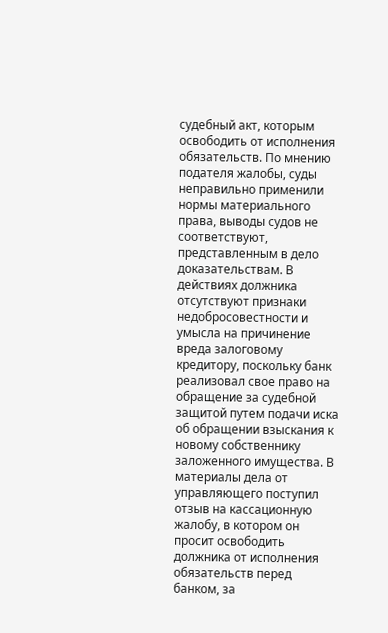судебный акт, которым освободить от исполнения обязательств. По мнению подателя жалобы, суды неправильно применили нормы материального права, выводы судов не соответствуют, представленным в дело доказательствам. В действиях должника отсутствуют признаки недобросовестности и умысла на причинение вреда залоговому кредитору, поскольку банк реализовал свое право на обращение за судебной защитой путем подачи иска об обращении взыскания к новому собственнику заложенного имущества. В материалы дела от управляющего поступил отзыв на кассационную жалобу, в котором он просит освободить должника от исполнения обязательств перед банком, за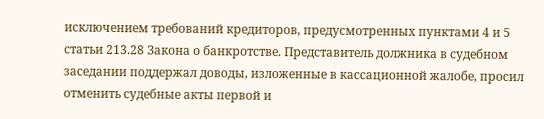исключением требований кредиторов, предусмотренных пунктами 4 и 5 статьи 213.28 Закона о банкротстве. Представитель должника в судебном заседании поддержал доводы, изложенные в кассационной жалобе, просил отменить судебные акты первой и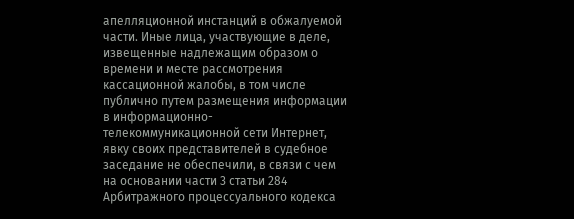апелляционной инстанций в обжалуемой части. Иные лица, участвующие в деле, извещенные надлежащим образом о времени и месте рассмотрения кассационной жалобы, в том числе публично путем размещения информации в информационно-телекоммуникационной сети Интернет, явку своих представителей в судебное заседание не обеспечили, в связи с чем на основании части 3 статьи 284 Арбитражного процессуального кодекса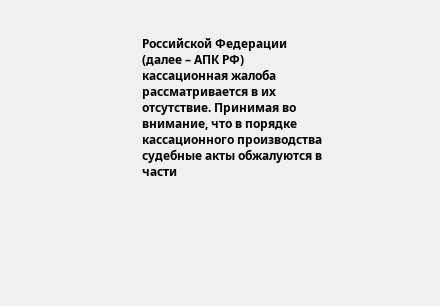Российской Федерации (далее – АПК РФ) кассационная жалоба рассматривается в их отсутствие. Принимая во внимание, что в порядке кассационного производства судебные акты обжалуются в части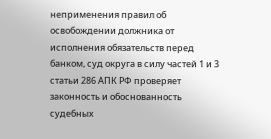неприменения правил об освобождении должника от исполнения обязательств перед банком, суд округа в силу частей 1 и 3 статьи 286 АПК РФ проверяет законность и обоснованность судебных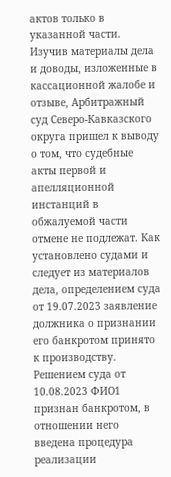актов только в указанной части. Изучив материалы дела и доводы, изложенные в кассационной жалобе и отзыве, Арбитражный суд Северо-Кавказского округа пришел к выводу о том, что судебные акты первой и апелляционной инстанций в обжалуемой части отмене не подлежат. Как установлено судами и следует из материалов дела, определением суда от 19.07.2023 заявление должника о признании его банкротом принято к производству. Решением суда от 10.08.2023 ФИО1 признан банкротом, в отношении него введена процедура реализации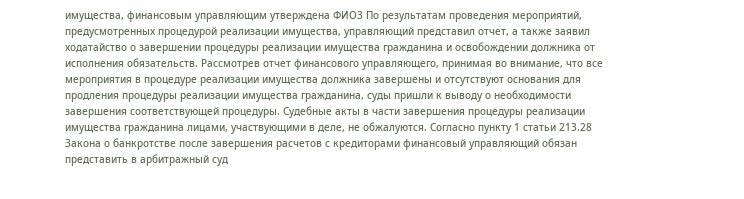имущества, финансовым управляющим утверждена ФИО3 По результатам проведения мероприятий, предусмотренных процедурой реализации имущества, управляющий представил отчет, а также заявил ходатайство о завершении процедуры реализации имущества гражданина и освобождении должника от исполнения обязательств. Рассмотрев отчет финансового управляющего, принимая во внимание, что все мероприятия в процедуре реализации имущества должника завершены и отсутствуют основания для продления процедуры реализации имущества гражданина, суды пришли к выводу о необходимости завершения соответствующей процедуры. Судебные акты в части завершения процедуры реализации имущества гражданина лицами, участвующими в деле, не обжалуются. Согласно пункту 1 статьи 213.28 Закона о банкротстве после завершения расчетов с кредиторами финансовый управляющий обязан представить в арбитражный суд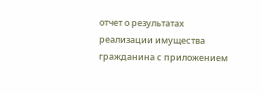отчет о результатах реализации имущества гражданина с приложением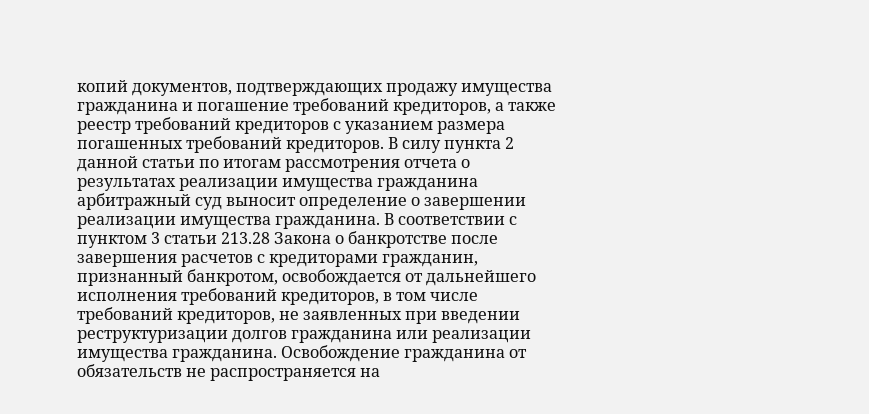копий документов, подтверждающих продажу имущества гражданина и погашение требований кредиторов, а также реестр требований кредиторов с указанием размера погашенных требований кредиторов. В силу пункта 2 данной статьи по итогам рассмотрения отчета о результатах реализации имущества гражданина арбитражный суд выносит определение о завершении реализации имущества гражданина. В соответствии с пунктом 3 статьи 213.28 Закона о банкротстве после завершения расчетов с кредиторами гражданин, признанный банкротом, освобождается от дальнейшего исполнения требований кредиторов, в том числе требований кредиторов, не заявленных при введении реструктуризации долгов гражданина или реализации имущества гражданина. Освобождение гражданина от обязательств не распространяется на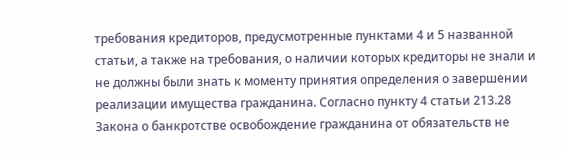требования кредиторов, предусмотренные пунктами 4 и 5 названной статьи, а также на требования, о наличии которых кредиторы не знали и не должны были знать к моменту принятия определения о завершении реализации имущества гражданина. Согласно пункту 4 статьи 213.28 Закона о банкротстве освобождение гражданина от обязательств не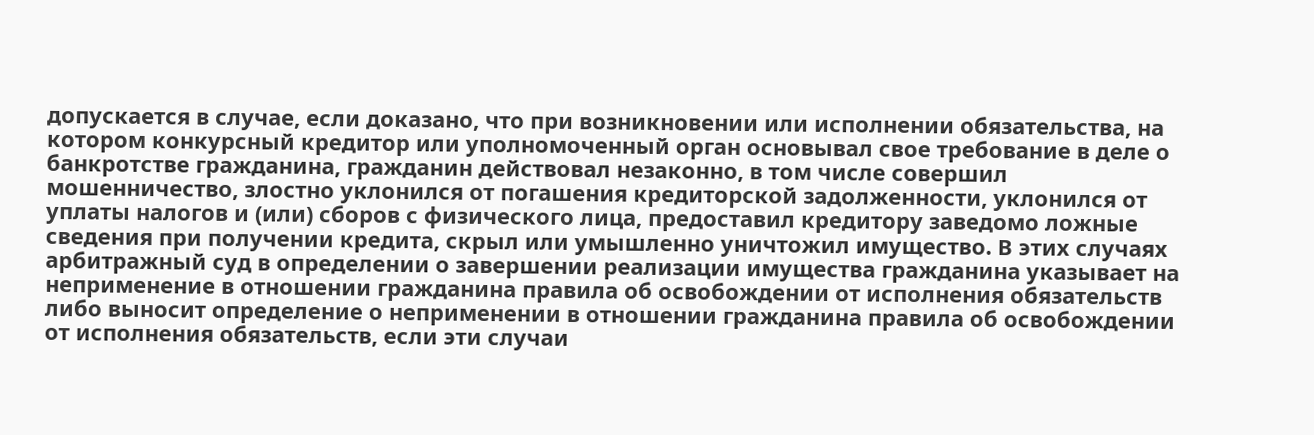допускается в случае, если доказано, что при возникновении или исполнении обязательства, на котором конкурсный кредитор или уполномоченный орган основывал свое требование в деле о банкротстве гражданина, гражданин действовал незаконно, в том числе совершил мошенничество, злостно уклонился от погашения кредиторской задолженности, уклонился от уплаты налогов и (или) сборов с физического лица, предоставил кредитору заведомо ложные сведения при получении кредита, скрыл или умышленно уничтожил имущество. В этих случаях арбитражный суд в определении о завершении реализации имущества гражданина указывает на неприменение в отношении гражданина правила об освобождении от исполнения обязательств либо выносит определение о неприменении в отношении гражданина правила об освобождении от исполнения обязательств, если эти случаи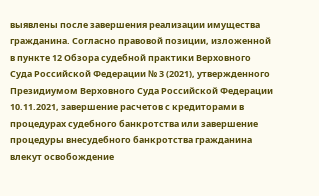выявлены после завершения реализации имущества гражданина. Согласно правовой позиции, изложенной в пункте 12 Обзора судебной практики Верховного Суда Российской Федерации № 3 (2021), утвержденного Президиумом Верховного Суда Российской Федерации 10.11.2021, завершение расчетов с кредиторами в процедурах судебного банкротства или завершение процедуры внесудебного банкротства гражданина влекут освобождение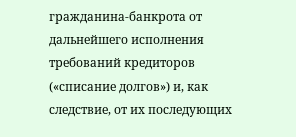гражданина-банкрота от дальнейшего исполнения требований кредиторов («списание долгов») и, как следствие, от их последующих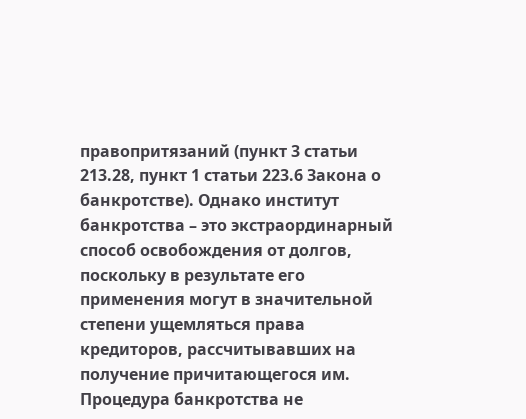правопритязаний (пункт 3 статьи 213.28, пункт 1 статьи 223.6 Закона о банкротстве). Однако институт банкротства – это экстраординарный способ освобождения от долгов, поскольку в результате его применения могут в значительной степени ущемляться права кредиторов, рассчитывавших на получение причитающегося им. Процедура банкротства не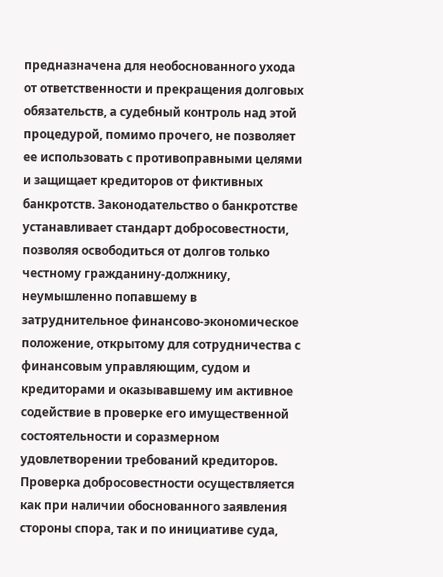предназначена для необоснованного ухода от ответственности и прекращения долговых обязательств, а судебный контроль над этой процедурой, помимо прочего, не позволяет ее использовать с противоправными целями и защищает кредиторов от фиктивных банкротств. Законодательство о банкротстве устанавливает стандарт добросовестности, позволяя освободиться от долгов только честному гражданину-должнику, неумышленно попавшему в затруднительное финансово-экономическое положение, открытому для сотрудничества с финансовым управляющим, судом и кредиторами и оказывавшему им активное содействие в проверке его имущественной состоятельности и соразмерном удовлетворении требований кредиторов. Проверка добросовестности осуществляется как при наличии обоснованного заявления стороны спора, так и по инициативе суда,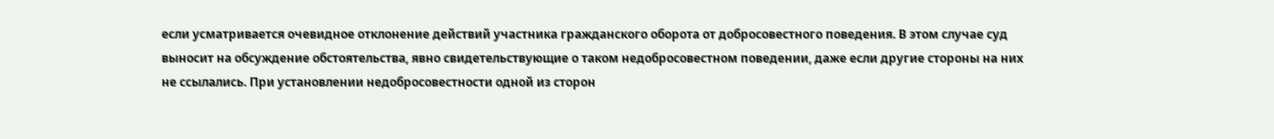если усматривается очевидное отклонение действий участника гражданского оборота от добросовестного поведения. В этом случае суд выносит на обсуждение обстоятельства, явно свидетельствующие о таком недобросовестном поведении, даже если другие стороны на них не ссылались. При установлении недобросовестности одной из сторон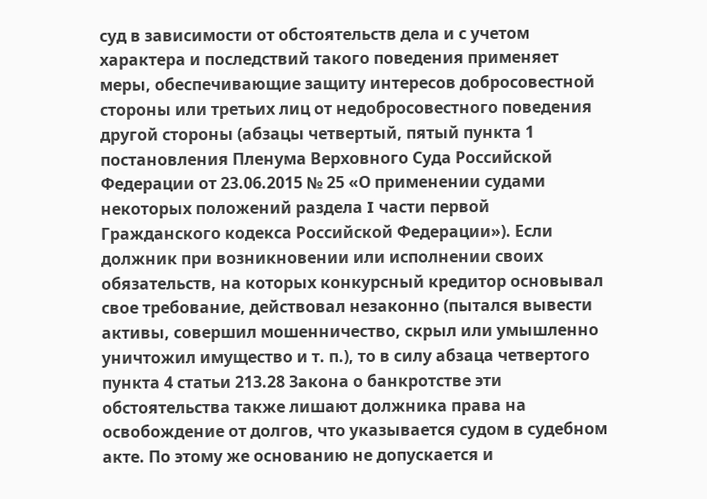суд в зависимости от обстоятельств дела и с учетом характера и последствий такого поведения применяет меры, обеспечивающие защиту интересов добросовестной стороны или третьих лиц от недобросовестного поведения другой стороны (абзацы четвертый, пятый пункта 1 постановления Пленума Верховного Суда Российской Федерации от 23.06.2015 № 25 «О применении судами некоторых положений раздела I части первой Гражданского кодекса Российской Федерации»). Если должник при возникновении или исполнении своих обязательств, на которых конкурсный кредитор основывал свое требование, действовал незаконно (пытался вывести активы, совершил мошенничество, скрыл или умышленно уничтожил имущество и т. п.), то в силу абзаца четвертого пункта 4 статьи 213.28 Закона о банкротстве эти обстоятельства также лишают должника права на освобождение от долгов, что указывается судом в судебном акте. По этому же основанию не допускается и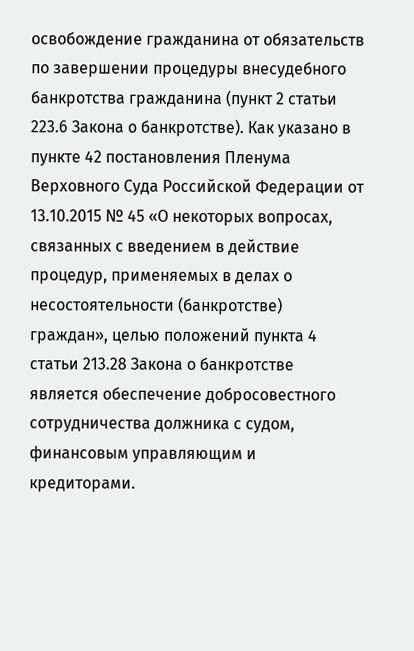освобождение гражданина от обязательств по завершении процедуры внесудебного банкротства гражданина (пункт 2 статьи 223.6 Закона о банкротстве). Как указано в пункте 42 постановления Пленума Верховного Суда Российской Федерации от 13.10.2015 № 45 «О некоторых вопросах, связанных с введением в действие процедур, применяемых в делах о несостоятельности (банкротстве) граждан», целью положений пункта 4 статьи 213.28 Закона о банкротстве является обеспечение добросовестного сотрудничества должника с судом, финансовым управляющим и кредиторами.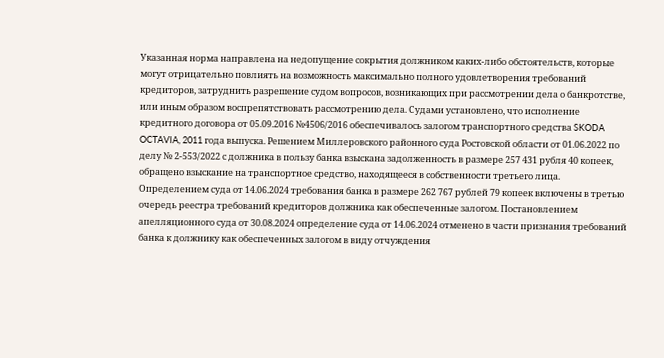Указанная норма направлена на недопущение сокрытия должником каких-либо обстоятельств, которые могут отрицательно повлиять на возможность максимально полного удовлетворения требований кредиторов, затруднить разрешение судом вопросов, возникающих при рассмотрении дела о банкротстве, или иным образом воспрепятствовать рассмотрению дела. Судами установлено, что исполнение кредитного договора от 05.09.2016 №4506/2016 обеспечивалось залогом транспортного средства SKODA OCTAVIA, 2011 года выпуска. Решением Миллеровского районного суда Ростовской области от 01.06.2022 по делу № 2-553/2022 с должника в пользу банка взыскана задолженность в размере 257 431 рубля 40 копеек, обращено взыскание на транспортное средство, находящееся в собственности третьего лица. Определением суда от 14.06.2024 требования банка в размере 262 767 рублей 79 копеек включены в третью очередь реестра требований кредиторов должника как обеспеченные залогом. Постановлением апелляционного суда от 30.08.2024 определение суда от 14.06.2024 отменено в части признания требований банка к должнику как обеспеченных залогом в виду отчуждения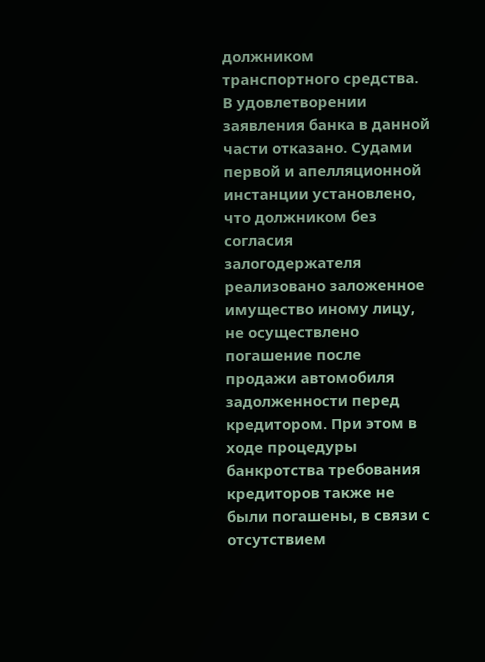должником транспортного средства. В удовлетворении заявления банка в данной части отказано. Судами первой и апелляционной инстанции установлено, что должником без согласия залогодержателя реализовано заложенное имущество иному лицу, не осуществлено погашение после продажи автомобиля задолженности перед кредитором. При этом в ходе процедуры банкротства требования кредиторов также не были погашены, в связи с отсутствием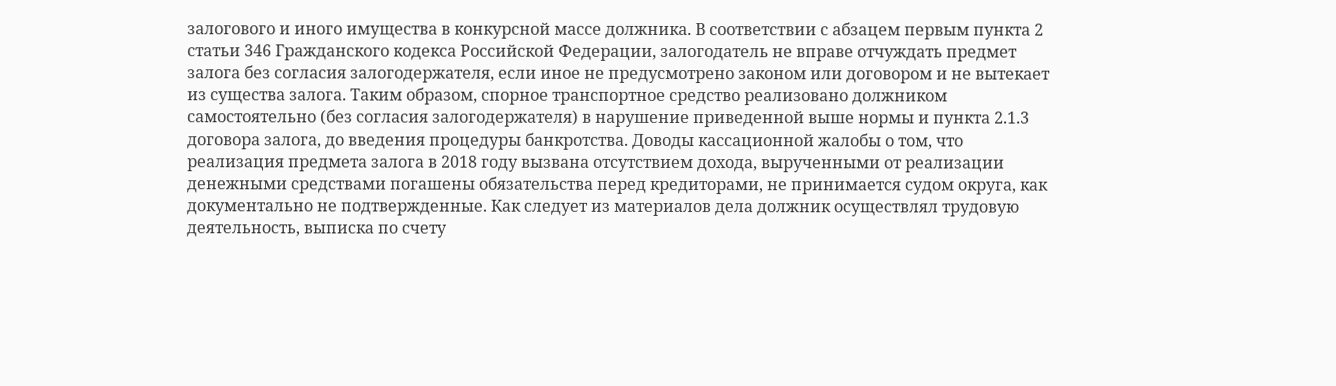залогового и иного имущества в конкурсной массе должника. В соответствии с абзацем первым пункта 2 статьи 346 Гражданского кодекса Российской Федерации, залогодатель не вправе отчуждать предмет залога без согласия залогодержателя, если иное не предусмотрено законом или договором и не вытекает из существа залога. Таким образом, спорное транспортное средство реализовано должником самостоятельно (без согласия залогодержателя) в нарушение приведенной выше нормы и пункта 2.1.3 договора залога, до введения процедуры банкротства. Доводы кассационной жалобы о том, что реализация предмета залога в 2018 году вызвана отсутствием дохода, вырученными от реализации денежными средствами погашены обязательства перед кредиторами, не принимается судом округа, как документально не подтвержденные. Как следует из материалов дела должник осуществлял трудовую деятельность, выписка по счету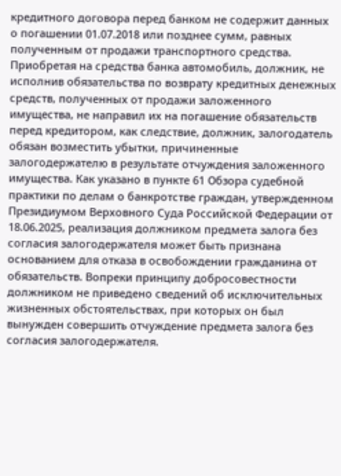кредитного договора перед банком не содержит данных о погашении 01.07.2018 или позднее сумм, равных полученным от продажи транспортного средства. Приобретая на средства банка автомобиль, должник, не исполнив обязательства по возврату кредитных денежных средств, полученных от продажи заложенного имущества, не направил их на погашение обязательств перед кредитором, как следствие, должник, залогодатель обязан возместить убытки, причиненные залогодержателю в результате отчуждения заложенного имущества. Как указано в пункте 61 Обзора судебной практики по делам о банкротстве граждан, утвержденном Президиумом Верховного Суда Российской Федерации от 18.06.2025, реализация должником предмета залога без согласия залогодержателя может быть признана основанием для отказа в освобождении гражданина от обязательств. Вопреки принципу добросовестности должником не приведено сведений об исключительных жизненных обстоятельствах, при которых он был вынужден совершить отчуждение предмета залога без согласия залогодержателя.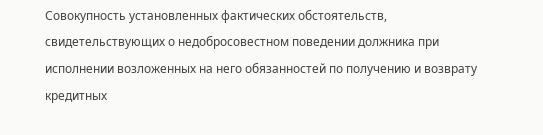Совокупность установленных фактических обстоятельств, свидетельствующих о недобросовестном поведении должника при исполнении возложенных на него обязанностей по получению и возврату кредитных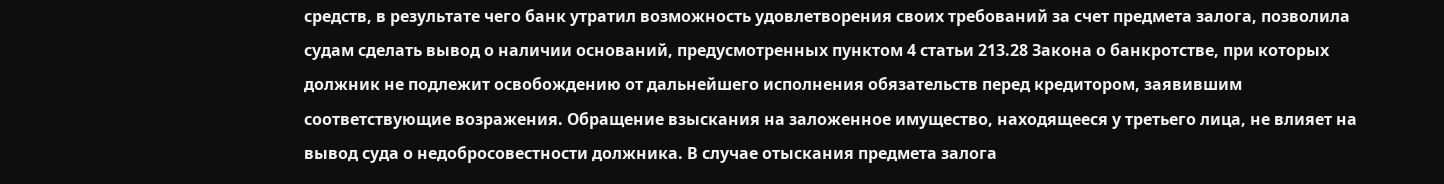средств, в результате чего банк утратил возможность удовлетворения своих требований за счет предмета залога, позволила судам сделать вывод о наличии оснований, предусмотренных пунктом 4 статьи 213.28 Закона о банкротстве, при которых должник не подлежит освобождению от дальнейшего исполнения обязательств перед кредитором, заявившим соответствующие возражения. Обращение взыскания на заложенное имущество, находящееся у третьего лица, не влияет на вывод суда о недобросовестности должника. В случае отыскания предмета залога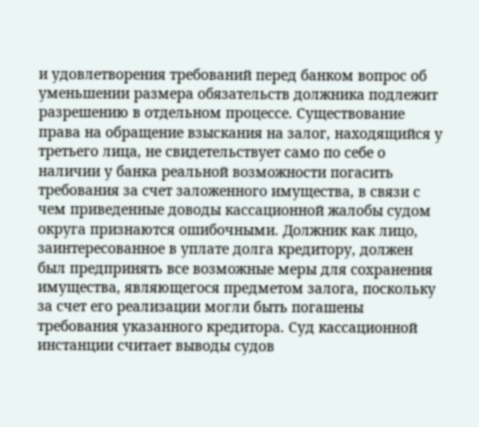и удовлетворения требований перед банком вопрос об уменьшении размера обязательств должника подлежит разрешению в отдельном процессе. Существование права на обращение взыскания на залог, находящийся у третьего лица, не свидетельствует само по себе о наличии у банка реальной возможности погасить требования за счет заложенного имущества, в связи с чем приведенные доводы кассационной жалобы судом округа признаются ошибочными. Должник как лицо, заинтересованное в уплате долга кредитору, должен был предпринять все возможные меры для сохранения имущества, являющегося предметом залога, поскольку за счет его реализации могли быть погашены требования указанного кредитора. Суд кассационной инстанции считает выводы судов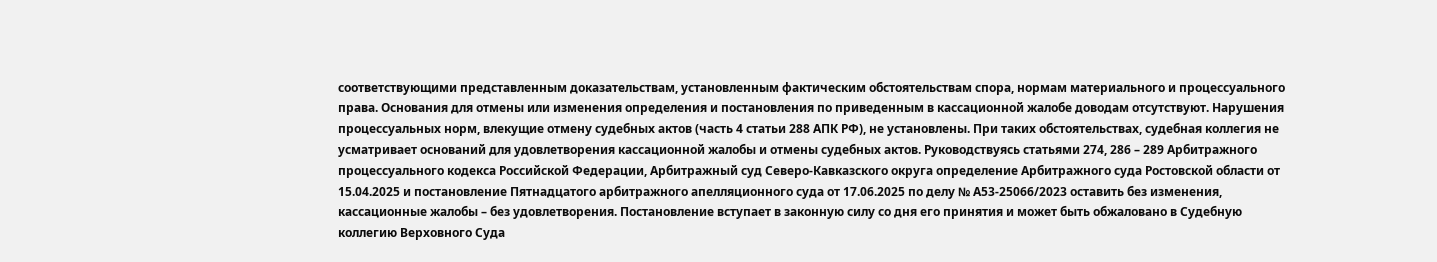соответствующими представленным доказательствам, установленным фактическим обстоятельствам спора, нормам материального и процессуального права. Основания для отмены или изменения определения и постановления по приведенным в кассационной жалобе доводам отсутствуют. Нарушения процессуальных норм, влекущие отмену судебных актов (часть 4 статьи 288 АПК РФ), не установлены. При таких обстоятельствах, судебная коллегия не усматривает оснований для удовлетворения кассационной жалобы и отмены судебных актов. Руководствуясь статьями 274, 286 – 289 Арбитражного процессуального кодекса Российской Федерации, Арбитражный суд Северо-Кавказского округа определение Арбитражного суда Ростовской области от 15.04.2025 и постановление Пятнадцатого арбитражного апелляционного суда от 17.06.2025 по делу № А53-25066/2023 оставить без изменения, кассационные жалобы – без удовлетворения. Постановление вступает в законную силу со дня его принятия и может быть обжаловано в Судебную коллегию Верховного Суда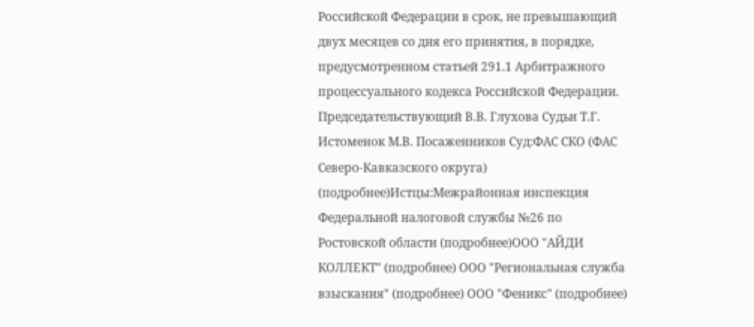Российской Федерации в срок, не превышающий двух месяцев со дня его принятия, в порядке, предусмотренном статьей 291.1 Арбитражного процессуального кодекса Российской Федерации. Председательствующий В.В. Глухова Судьи Т.Г. Истоменок М.В. Посаженников Суд:ФАС СКО (ФАС Северо-Кавказского округа) (подробнее)Истцы:Межрайонная инспекция Федеральной налоговой службы №26 по Ростовской области (подробнее)ООО "АЙДИ КОЛЛЕКТ" (подробнее) ООО "Региональная служба взыскания" (подробнее) ООО "Феникс" (подробнее)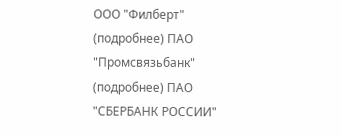ООО "Филберт" (подробнее) ПАО "Промсвязьбанк" (подробнее) ПАО "СБЕРБАНК РОССИИ"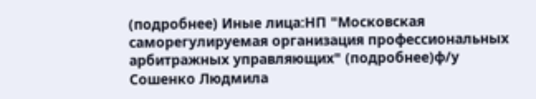(подробнее) Иные лица:НП "Московская саморегулируемая организация профессиональных арбитражных управляющих" (подробнее)ф/у Сошенко Людмила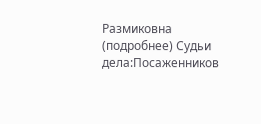Размиковна (подробнее) Судьи дела:Посаженников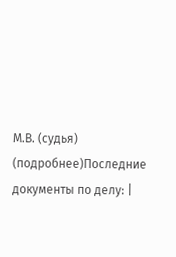М.В. (судья) (подробнее)Последние документы по делу: |